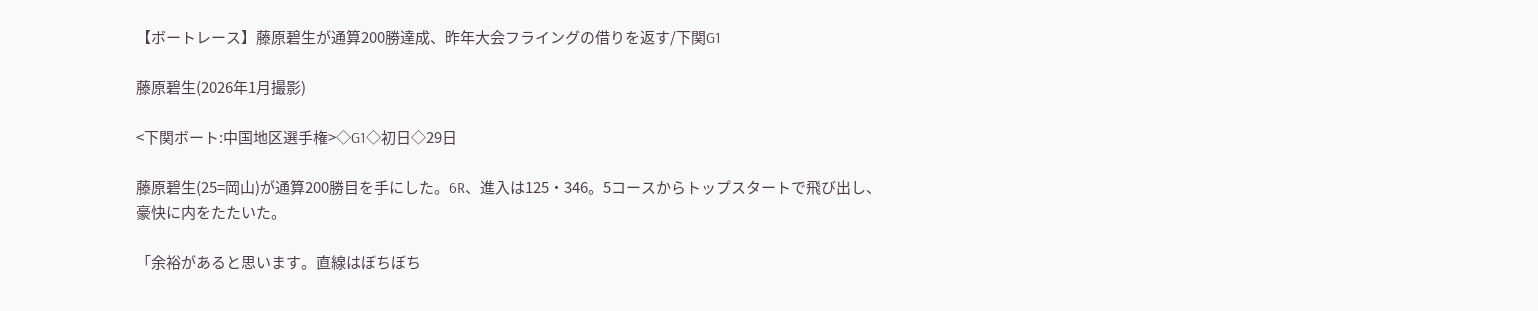【ボートレース】藤原碧生が通算200勝達成、昨年大会フライングの借りを返す/下関G1

藤原碧生(2026年1月撮影)

<下関ボート:中国地区選手権>◇G1◇初日◇29日

藤原碧生(25=岡山)が通算200勝目を手にした。6R、進入は125・346。5コースからトップスタートで飛び出し、豪快に内をたたいた。

「余裕があると思います。直線はぼちぼち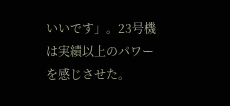いいです」。23号機は実績以上のパワーを感じさせた。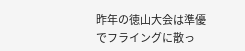昨年の徳山大会は準優でフライングに散っ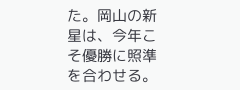た。岡山の新星は、今年こそ優勝に照準を合わせる。